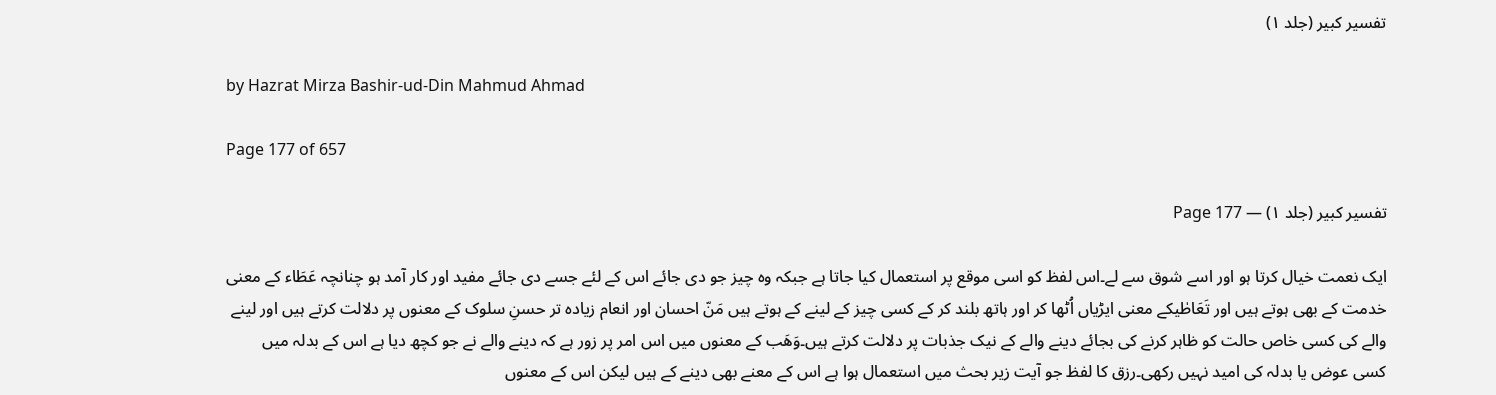تفسیر کبیر (جلد ۱)

by Hazrat Mirza Bashir-ud-Din Mahmud Ahmad

Page 177 of 657

تفسیر کبیر (جلد ۱) — Page 177

ایک نعمت خیال کرتا ہو اور اسے شوق سے لے۔اس لفظ کو اسی موقع پر استعمال کیا جاتا ہے جبکہ وہ چیز جو دی جائے اس کے لئے جسے دی جائے مفید اور کار آمد ہو چنانچہ عَطَاء کے معنی خدمت کے بھی ہوتے ہیں اور تَعَاطٰیکے معنی ایڑیاں اُٹھا کر اور ہاتھ بلند کر کے کسی چیز کے لینے کے ہوتے ہیں مَنّ احسان اور انعام زیادہ تر حسنِ سلوک کے معنوں پر دلالت کرتے ہیں اور لینے والے کی کسی خاص حالت کو ظاہر کرنے کی بجائے دینے والے کے نیک جذبات پر دلالت کرتے ہیں۔وَھَب کے معنوں میں اس امر پر زور ہے کہ دینے والے نے جو کچھ دیا ہے اس کے بدلہ میں کسی عوض یا بدلہ کی امید نہیں رکھی۔رزق کا لفظ جو آیت زیر بحث میں استعمال ہوا ہے اس کے معنے بھی دینے کے ہیں لیکن اس کے معنوں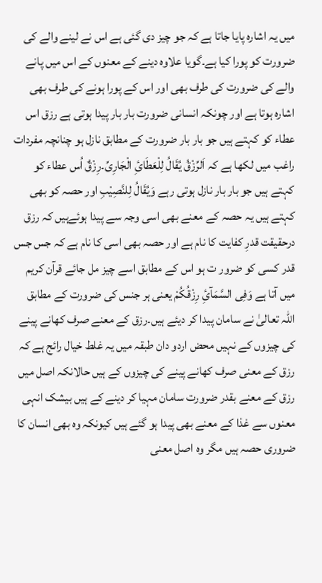میں یہ اشارہ پایا جاتا ہے کہ جو چیز دی گئی ہے اس نے لینے والے کی ضرورت کو پورا کیا ہے۔گویا علاوہ دینے کے معنوں کے اس میں پانے والے کی ضرورت کی طرف بھی اور اس کے پورا ہونے کی طرف بھی اشارہ ہوتا ہے اور چونکہ انسانی ضرورت بار بار پیدا ہوتی ہے رزق اس عطاء کو کہتے ہیں جو بار بار ضرورت کے مطابق نازل ہو چنانچہ مفردات راغب میں لکھا ہے کہ اَلرِّزْقُ یُقَالُ لِلْعَطَائِ الْجَارِیِّ۔رِزْقٌ اُس عطاء کو کہتے ہیں جو بار بار نازل ہوتی رہے وَیُقَالُ لِلنَّصِیْبِ اور حصہ کو بھی کہتے ہیں یہ حصہ کے معنے بھی اسی وجہ سے پیدا ہوئےہیں کہ رزق درحقیقت قدرِ کفایت کا نام ہے اور حصہ بھی اسی کا نام ہے کہ جس جس قدر کسی کو ضرور ت ہو اس کے مطابق اسے چیز مل جائے قرآن کریم میں آتا ہے وَفِی السَّمَآئِ رِزْقُکُمْ یعنی ہر جنس کی ضرورت کے مطابق اللہ تعالیٰ نے سامان پیدا کر دیئے ہیں۔رزق کے معنے صرف کھانے پینے کی چیزوں کے نہیں محض اردو دان طبقہ میں یہ غلط خیال رائج ہے کہ رزق کے معنی صرف کھانے پینے کی چیزوں کے ہیں حالانکہ اصل میں رزق کے معنے بقدر ضرورت سامان مہیا کر دینے کے ہیں بیشک انہی معنوں سے غذا کے معنے بھی پیدا ہو گئے ہیں کیونکہ وہ بھی انسان کا ضروری حصہ ہیں مگر وہ اصل معنی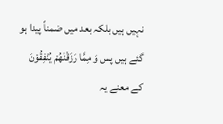نہیں ہیں بلکہ بعد میں ضمناً پیدا ہو گئے ہیں پس وَ مِمَّا رَزَقْنٰهُمْ يُنْفِقُوْنَ کے معنے یہ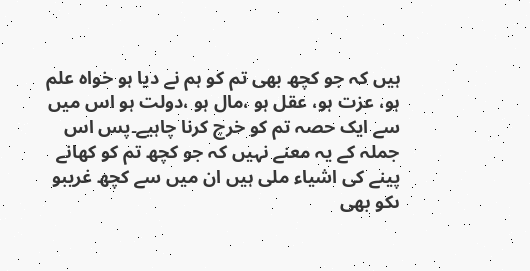ہیں کہ جو کچھ بھی تم کو ہم نے دیا ہو خواہ علم ہو، عزت ہو، عقل ہو ،مال ہو ،دولت ہو اس میں سے ایک حصہ تم کو خرچ کرنا چاہیے۔پس اس جملہ کے یہ معنے نہیں کہ جو کچھ تم کو کھانے پینے کی اشیاء ملی ہیں ان میں سے کچھ غریبو ںکو بھی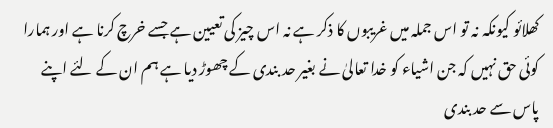کھلائو کیونکہ نہ تو اس جملہ میں غریبوں کا ذکر ہے نہ اس چیز کی تعیین ہے جسے خرچ کرنا ہے اور ہمارا کوئی حق نہیں کہ جن اشیاء کو خدا تعالیٰ نے بغیر حد بندی کے چھوڑ دیا ہے ہم ان کے لئے اپنے پاس سے حد بندی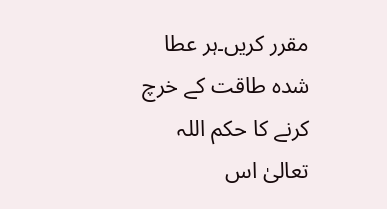مقرر کریں۔ہر عطا شدہ طاقت کے خرچ کرنے کا حکم اللہ تعالیٰ اس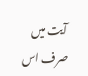آیت میں صرف اس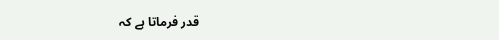قدر فرماتا ہے کہ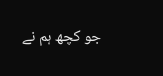جو کچھ ہم نے